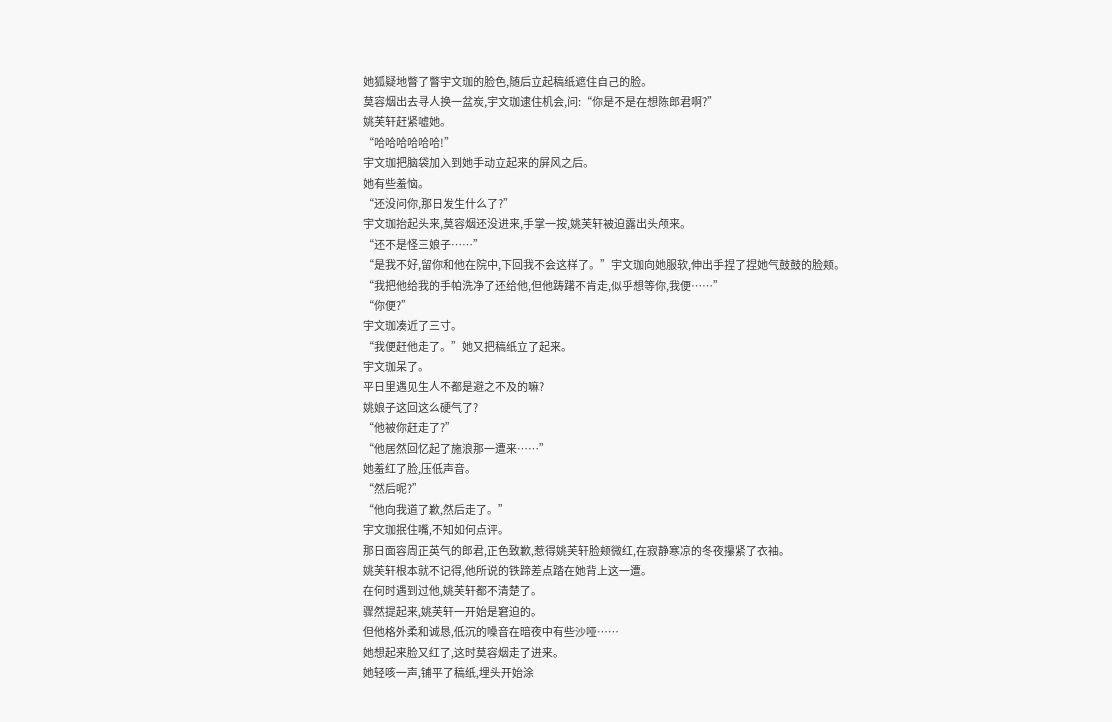她狐疑地瞥了瞥宇文珈的脸色,随后立起稿纸遮住自己的脸。
莫容烟出去寻人换一盆炭,宇文珈逮住机会,问:“你是不是在想陈郎君啊?”
姚芙轩赶紧嘘她。
“哈哈哈哈哈哈!”
宇文珈把脑袋加入到她手动立起来的屏风之后。
她有些羞恼。
“还没问你,那日发生什么了?”
宇文珈抬起头来,莫容烟还没进来,手掌一按,姚芙轩被迫露出头颅来。
“还不是怪三娘子……”
“是我不好,留你和他在院中,下回我不会这样了。”宇文珈向她服软,伸出手捏了捏她气鼓鼓的脸颊。
“我把他给我的手帕洗净了还给他,但他踌躇不肯走,似乎想等你,我便……”
“你便?”
宇文珈凑近了三寸。
“我便赶他走了。”她又把稿纸立了起来。
宇文珈呆了。
平日里遇见生人不都是避之不及的嘛?
姚娘子这回这么硬气了?
“他被你赶走了?”
“他居然回忆起了施浪那一遭来……”
她羞红了脸,压低声音。
“然后呢?”
“他向我道了歉,然后走了。”
宇文珈抿住嘴,不知如何点评。
那日面容周正英气的郎君,正色致歉,惹得姚芙轩脸颊微红,在寂静寒凉的冬夜攥紧了衣袖。
姚芙轩根本就不记得,他所说的铁蹄差点踏在她背上这一遭。
在何时遇到过他,姚芙轩都不清楚了。
骤然提起来,姚芙轩一开始是窘迫的。
但他格外柔和诚恳,低沉的嗓音在暗夜中有些沙哑……
她想起来脸又红了,这时莫容烟走了进来。
她轻咳一声,铺平了稿纸,埋头开始涂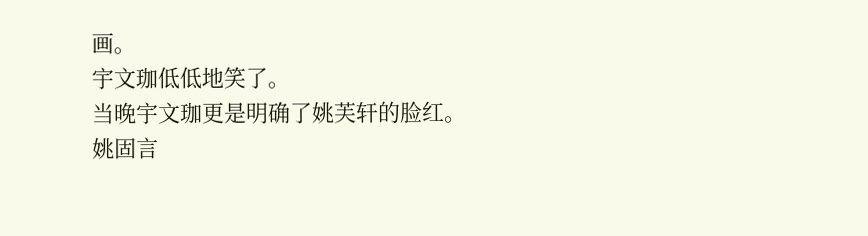画。
宇文珈低低地笑了。
当晚宇文珈更是明确了姚芙轩的脸红。
姚固言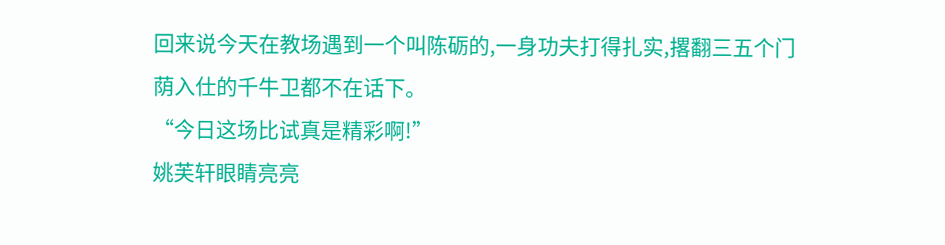回来说今天在教场遇到一个叫陈砺的,一身功夫打得扎实,撂翻三五个门荫入仕的千牛卫都不在话下。
“今日这场比试真是精彩啊!”
姚芙轩眼睛亮亮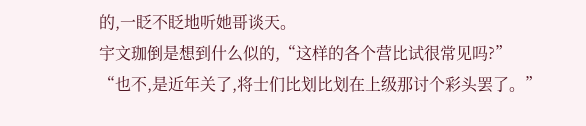的,一眨不眨地听她哥谈天。
宇文珈倒是想到什么似的,“这样的各个营比试很常见吗?”
“也不,是近年关了,将士们比划比划在上级那讨个彩头罢了。”